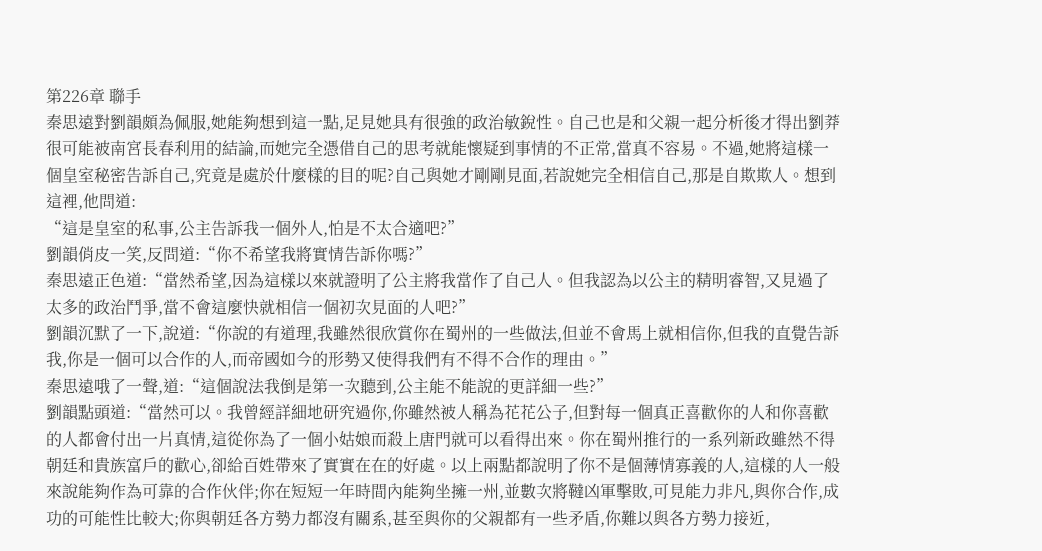第226章 聯手
秦思遠對劉韻頗為佩服,她能夠想到這一點,足見她具有很強的政治敏銳性。自己也是和父親一起分析後才得出劉莽很可能被南宮長春利用的結論,而她完全憑借自己的思考就能懷疑到事情的不正常,當真不容易。不過,她將這樣一個皇室秘密告訴自己,究竟是處於什麼樣的目的呢?自己與她才剛剛見面,若說她完全相信自己,那是自欺欺人。想到這裡,他問道:
“這是皇室的私事,公主告訴我一個外人,怕是不太合適吧?”
劉韻俏皮一笑,反問道:“你不希望我將實情告訴你嗎?”
秦思遠正色道:“當然希望,因為這樣以來就證明了公主將我當作了自己人。但我認為以公主的精明睿智,又見過了太多的政治鬥爭,當不會這麼快就相信一個初次見面的人吧?”
劉韻沉默了一下,說道:“你說的有道理,我雖然很欣賞你在蜀州的一些做法,但並不會馬上就相信你,但我的直覺告訴我,你是一個可以合作的人,而帝國如今的形勢又使得我們有不得不合作的理由。”
秦思遠哦了一聲,道:“這個說法我倒是第一次聽到,公主能不能說的更詳細一些?”
劉韻點頭道:“當然可以。我曾經詳細地研究過你,你雖然被人稱為花花公子,但對每一個真正喜歡你的人和你喜歡的人都會付出一片真情,這從你為了一個小姑娘而殺上唐門就可以看得出來。你在蜀州推行的一系列新政雖然不得朝廷和貴族富戶的歡心,卻給百姓帶來了實實在在的好處。以上兩點都說明了你不是個薄情寡義的人,這樣的人一般來說能夠作為可靠的合作伙伴;你在短短一年時間內能夠坐擁一州,並數次將韃凶軍擊敗,可見能力非凡,與你合作,成功的可能性比較大;你與朝廷各方勢力都沒有關系,甚至與你的父親都有一些矛盾,你難以與各方勢力接近,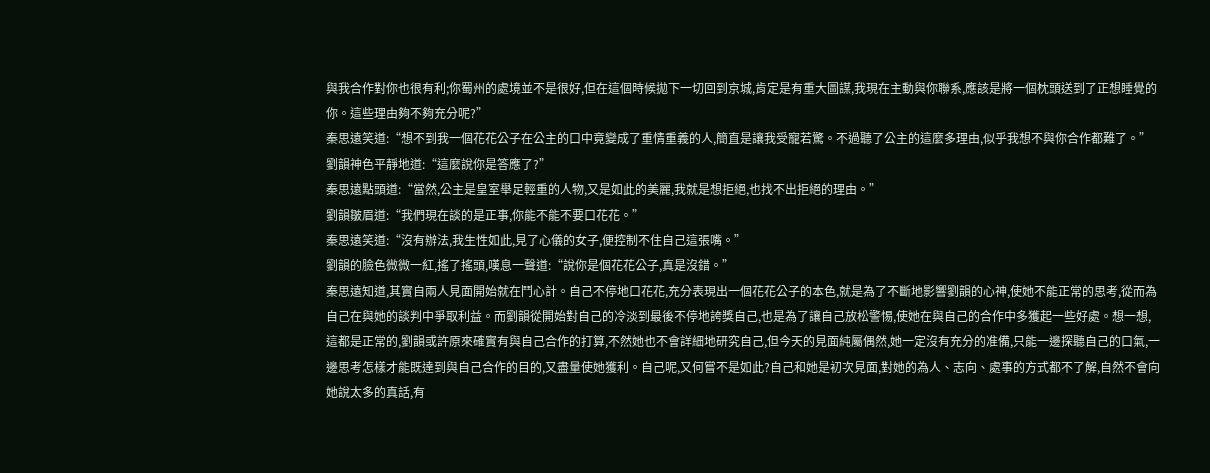與我合作對你也很有利;你蜀州的處境並不是很好,但在這個時候拋下一切回到京城,肯定是有重大圖謀,我現在主動與你聯系,應該是將一個枕頭送到了正想睡覺的你。這些理由夠不夠充分呢?”
秦思遠笑道:“想不到我一個花花公子在公主的口中竟變成了重情重義的人,簡直是讓我受寵若驚。不過聽了公主的這麼多理由,似乎我想不與你合作都難了。”
劉韻神色平靜地道:“這麼說你是答應了?”
秦思遠點頭道:“當然,公主是皇室舉足輕重的人物,又是如此的美麗,我就是想拒絕,也找不出拒絕的理由。”
劉韻皺眉道:“我們現在談的是正事,你能不能不要口花花。”
秦思遠笑道:“沒有辦法,我生性如此,見了心儀的女子,便控制不住自己這張嘴。”
劉韻的臉色微微一紅,搖了搖頭,嘆息一聲道:“說你是個花花公子,真是沒錯。”
秦思遠知道,其實自兩人見面開始就在鬥心計。自己不停地口花花,充分表現出一個花花公子的本色,就是為了不斷地影響劉韻的心神,使她不能正常的思考,從而為自己在與她的談判中爭取利益。而劉韻從開始對自己的冷淡到最後不停地誇獎自己,也是為了讓自己放松警惕,使她在與自己的合作中多獲起一些好處。想一想,這都是正常的,劉韻或許原來確實有與自己合作的打算,不然她也不會詳細地研究自己,但今天的見面純屬偶然,她一定沒有充分的准備,只能一邊探聽自己的口氣,一邊思考怎樣才能既達到與自己合作的目的,又盡量使她獲利。自己呢,又何嘗不是如此?自己和她是初次見面,對她的為人、志向、處事的方式都不了解,自然不會向她說太多的真話,有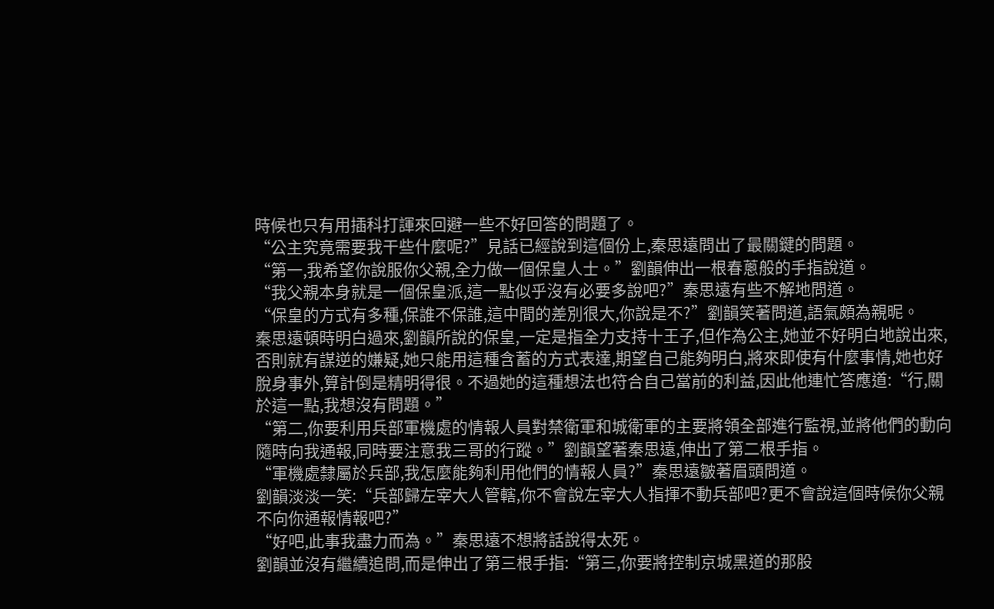時候也只有用插科打諢來回避一些不好回答的問題了。
“公主究竟需要我干些什麼呢?”見話已經說到這個份上,秦思遠問出了最關鍵的問題。
“第一,我希望你說服你父親,全力做一個保皇人士。”劉韻伸出一根春蔥般的手指說道。
“我父親本身就是一個保皇派,這一點似乎沒有必要多說吧?”秦思遠有些不解地問道。
“保皇的方式有多種,保誰不保誰,這中間的差別很大,你說是不?”劉韻笑著問道,語氣頗為親昵。
秦思遠頓時明白過來,劉韻所說的保皇,一定是指全力支持十王子,但作為公主,她並不好明白地說出來,否則就有謀逆的嫌疑,她只能用這種含蓄的方式表達,期望自己能夠明白,將來即使有什麼事情,她也好脫身事外,算計倒是精明得很。不過她的這種想法也符合自己當前的利益,因此他連忙答應道:“行,關於這一點,我想沒有問題。”
“第二,你要利用兵部軍機處的情報人員對禁衛軍和城衛軍的主要將領全部進行監視,並將他們的動向隨時向我通報,同時要注意我三哥的行蹤。”劉韻望著秦思遠,伸出了第二根手指。
“軍機處隸屬於兵部,我怎麼能夠利用他們的情報人員?”秦思遠皺著眉頭問道。
劉韻淡淡一笑:“兵部歸左宰大人管轄,你不會說左宰大人指揮不動兵部吧?更不會說這個時候你父親不向你通報情報吧?”
“好吧,此事我盡力而為。”秦思遠不想將話說得太死。
劉韻並沒有繼續追問,而是伸出了第三根手指:“第三,你要將控制京城黑道的那股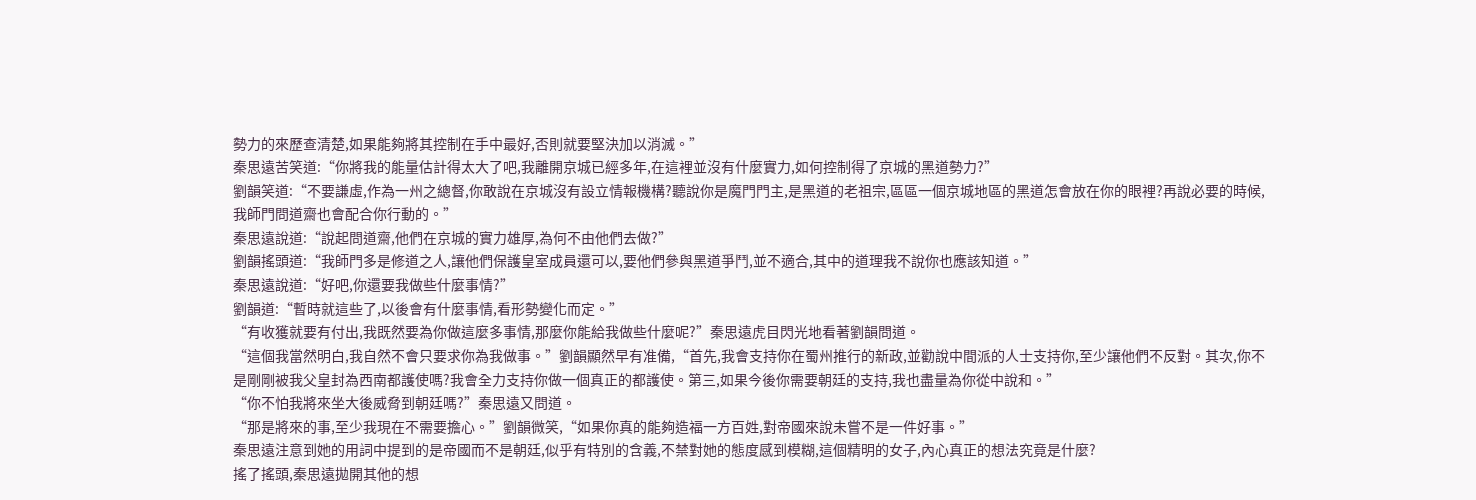勢力的來歷查清楚,如果能夠將其控制在手中最好,否則就要堅決加以消滅。”
秦思遠苦笑道:“你將我的能量估計得太大了吧,我離開京城已經多年,在這裡並沒有什麼實力,如何控制得了京城的黑道勢力?”
劉韻笑道:“不要謙虛,作為一州之總督,你敢說在京城沒有設立情報機構?聽說你是魔門門主,是黑道的老祖宗,區區一個京城地區的黑道怎會放在你的眼裡?再說必要的時候,我師門問道齋也會配合你行動的。”
秦思遠說道:“說起問道齋,他們在京城的實力雄厚,為何不由他們去做?”
劉韻搖頭道:“我師門多是修道之人,讓他們保護皇室成員還可以,要他們參與黑道爭鬥,並不適合,其中的道理我不說你也應該知道。”
秦思遠說道:“好吧,你還要我做些什麼事情?”
劉韻道:“暫時就這些了,以後會有什麼事情,看形勢變化而定。”
“有收獲就要有付出,我既然要為你做這麼多事情,那麼你能給我做些什麼呢?”秦思遠虎目閃光地看著劉韻問道。
“這個我當然明白,我自然不會只要求你為我做事。”劉韻顯然早有准備,“首先,我會支持你在蜀州推行的新政,並勸說中間派的人士支持你,至少讓他們不反對。其次,你不是剛剛被我父皇封為西南都護使嗎?我會全力支持你做一個真正的都護使。第三,如果今後你需要朝廷的支持,我也盡量為你從中說和。”
“你不怕我將來坐大後威脅到朝廷嗎?”秦思遠又問道。
“那是將來的事,至少我現在不需要擔心。”劉韻微笑,“如果你真的能夠造福一方百姓,對帝國來說未嘗不是一件好事。”
秦思遠注意到她的用詞中提到的是帝國而不是朝廷,似乎有特別的含義,不禁對她的態度感到模糊,這個精明的女子,內心真正的想法究竟是什麼?
搖了搖頭,秦思遠拋開其他的想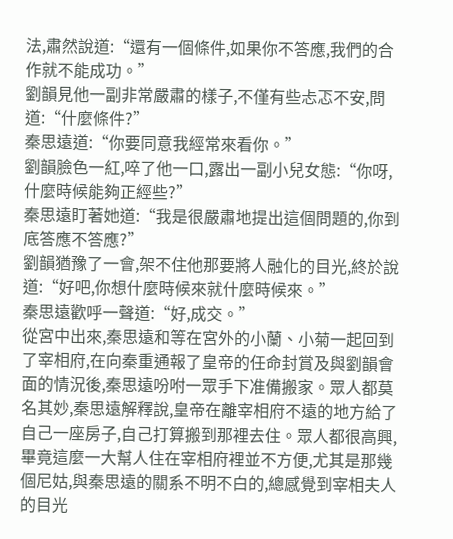法,肅然說道:“還有一個條件,如果你不答應,我們的合作就不能成功。”
劉韻見他一副非常嚴肅的樣子,不僅有些忐忑不安,問道:“什麼條件?”
秦思遠道:“你要同意我經常來看你。”
劉韻臉色一紅,啐了他一口,露出一副小兒女態:“你呀,什麼時候能夠正經些?”
秦思遠盯著她道:“我是很嚴肅地提出這個問題的,你到底答應不答應?”
劉韻猶豫了一會,架不住他那要將人融化的目光,終於說道:“好吧,你想什麼時候來就什麼時候來。”
秦思遠歡呼一聲道:“好,成交。”
從宮中出來,秦思遠和等在宮外的小蘭、小菊一起回到了宰相府,在向秦重通報了皇帝的任命封賞及與劉韻會面的情況後,秦思遠吩咐一眾手下准備搬家。眾人都莫名其妙,秦思遠解釋說,皇帝在離宰相府不遠的地方給了自己一座房子,自己打算搬到那裡去住。眾人都很高興,畢竟這麼一大幫人住在宰相府裡並不方便,尤其是那幾個尼姑,與秦思遠的關系不明不白的,總感覺到宰相夫人的目光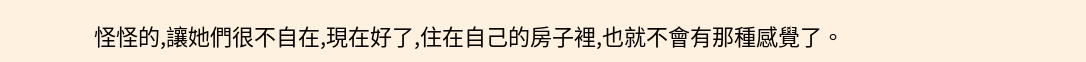怪怪的,讓她們很不自在,現在好了,住在自己的房子裡,也就不會有那種感覺了。